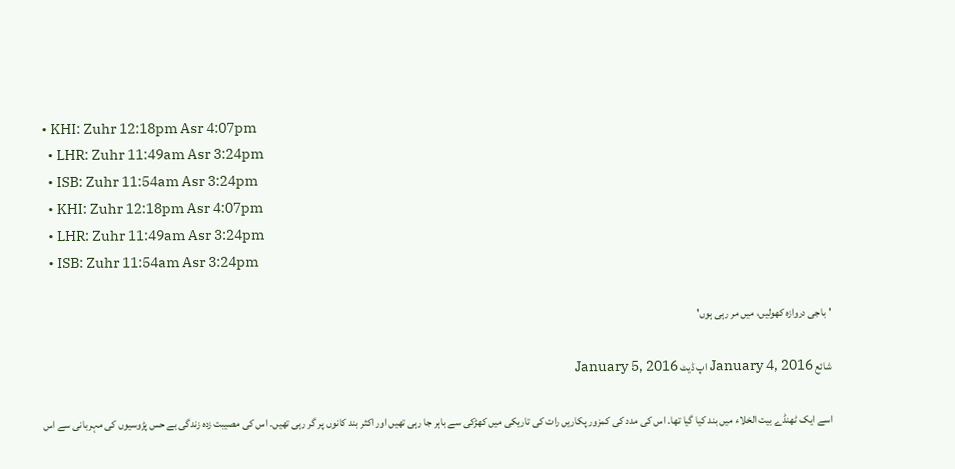• KHI: Zuhr 12:18pm Asr 4:07pm
  • LHR: Zuhr 11:49am Asr 3:24pm
  • ISB: Zuhr 11:54am Asr 3:24pm
  • KHI: Zuhr 12:18pm Asr 4:07pm
  • LHR: Zuhr 11:49am Asr 3:24pm
  • ISB: Zuhr 11:54am Asr 3:24pm

'باجی دروازہ کھولیں، میں مر رہی ہوں'

شائع January 4, 2016 اپ ڈیٹ January 5, 2016

اسے ایک ٹھنڈے بیت الخلاء میں بند کیا گیا تھا۔ اس کی مدد کی کمزور پکاریں رات کی تاریکی میں کھڑکی سے باہر جا رہی تھیں اور اکثر بند کانوں پر گر رہی تھیں۔ اس کی مصیبت زدہ زندگی بے حس پڑوسیوں کی مہربانی سے اس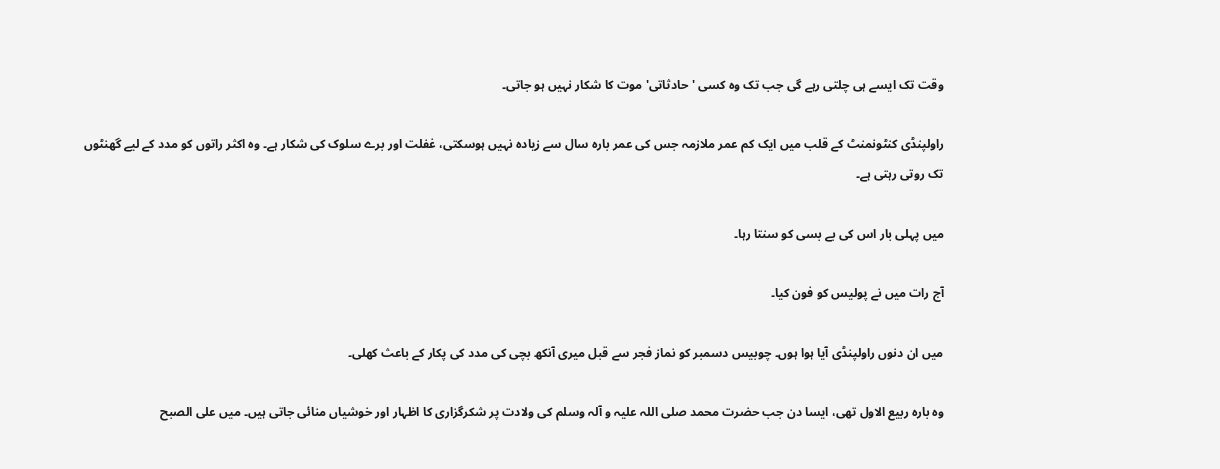وقت تک ایسے ہی چلتی رہے گی جب تک وہ کسی 'حادثاتی' موت کا شکار نہیں ہو جاتی۔

راولپنڈی کنٹونمنٹ کے قلب میں ایک کم عمر ملازمہ جس کی عمر بارہ سال سے زیادہ نہیں ہوسکتی، غفلت اور برے سلوک کی شکار ہے۔ وہ اکثر راتوں کو مدد کے لیے گھنٹوں تک روتی رہتی ہے۔

میں پہلی بار اس کی بے بسی کو سنتا رہا۔

آج رات میں نے پولیس کو فون کیا۔

میں ان دنوں راولپنڈی آیا ہوا ہوں۔ چوبیس دسمبر کو نماز فجر سے قبل میری آنکھ بچی کی مدد کی پکار کے باعث کھلی۔

وہ بارہ ربیع الاول تھی، ایسا دن جب حضرت محمد صلی اللہ علیہ و آلہ وسلم کی ولادت پر شکرگزاری کا اظہار اور خوشیاں منائی جاتی ہیں۔ میں علی الصبح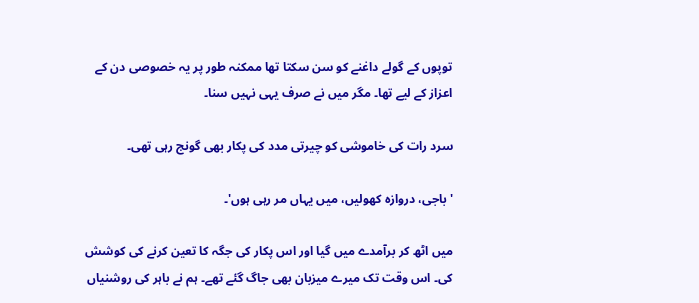توپوں کے گولے داغنے کو سن سکتا تھا ممکنہ طور پر یہ خصوصی دن کے اعزاز کے لیے تھا۔ مگر میں نے صرف یہی نہیں سنا۔

سرد رات کی خاموشی کو چیرتی مدد کی پکار بھی گونج رہی تھی۔

' باجی، دروازہ کھولیں، میں یہاں مر رہی ہوں'۔

میں اٹھ کر برآمدے میں گیا اور اس پکار کی جگہ کا تعین کرنے کی کوشش کی۔ اس وقت تک میرے میزبان بھی جاگ گئے تھے۔ ہم نے باہر کی روشنیاں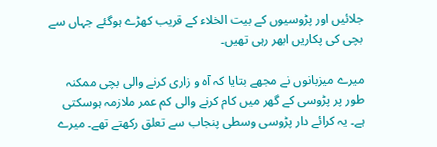جلائیں اور پڑوسیوں کے بیت الخلاء کے قریب کھڑے ہوگئے جہاں سے بچی کی پکاریں ابھر رہی تھیں۔

میرے میزبانوں نے مجھے بتایا کہ آہ و زاری کرنے والی بچی ممکنہ طور پر پڑوسی کے گھر میں کام کرنے والی کم عمر ملازمہ ہوسکتی ہے۔ یہ کرائے دار پڑوسی وسطی پنجاب سے تعلق رکھتے تھے۔ میرے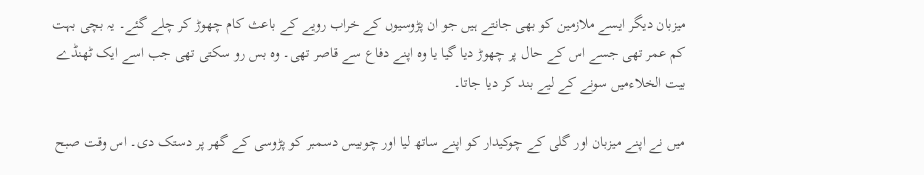میزبان دیگر ایسے ملازمین کو بھی جانتے ہیں جو ان پڑوسیوں کے خراب رویے کے باعث کام چھوڑ کر چلے گئے۔ یہ بچی بہت کم عمر تھی جسے اس کے حال پر چھوڑ دیا گیا یا وہ اپنے دفاع سے قاصر تھی۔ وہ بس رو سکتی تھی جب اسے ایک ٹھنڈے بیت الخلاءمیں سونے کے لیے بند کر دیا جاتا۔

میں نے اپنے میزبان اور گلی کے چوکیدار کو اپنے ساتھ لیا اور چوبیس دسمبر کو پڑوسی کے گھر پر دستک دی۔ اس وقت صبح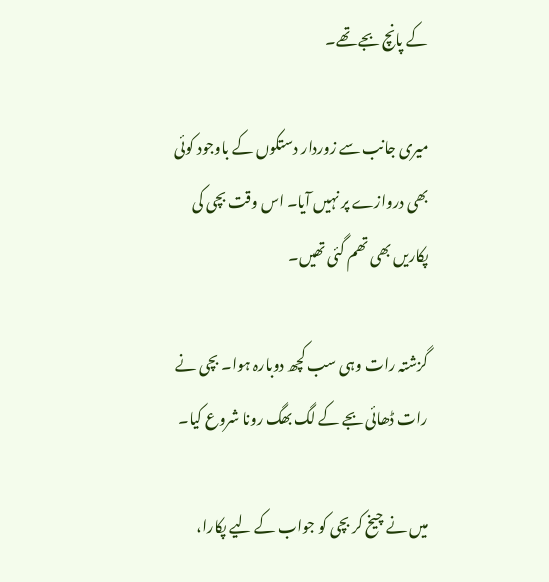کے پانچ بجے تھے۔

میری جانب سے زوردار دستکوں کے باوجود کوئی بھی دروازے پر نہیں آیا۔ اس وقت بچی کی پکاریں بھی تھم گئی تھیں۔

گزشتہ رات وہی سب کچھ دوبارہ ہوا۔ بچی نے رات ڈھائی بجے کے لگ بھگ رونا شروع کیا۔

میں نے چیخ کر بچی کو جواب کے لیے پکارا،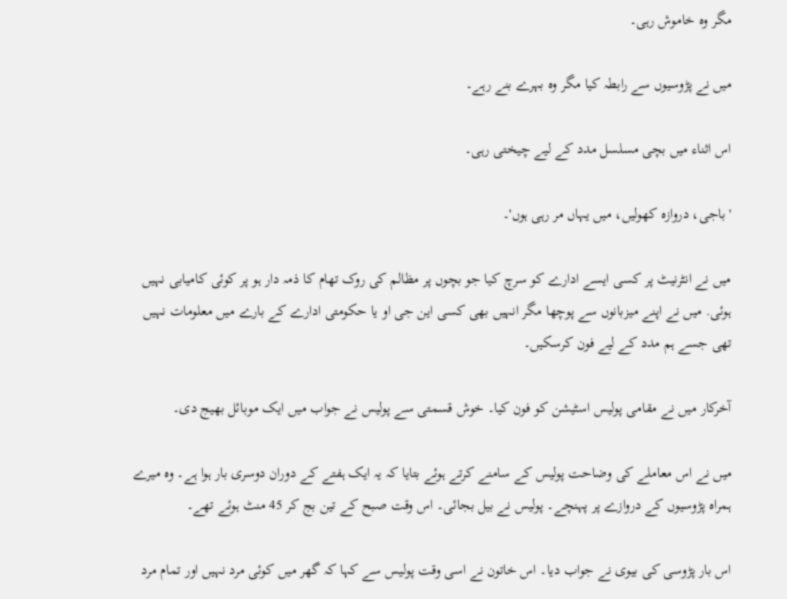مگر وہ خاموش رہی۔

میں نے پڑوسیوں سے رابطہ کیا مگر وہ بہرے بنے رہے۔

اس اثناء میں بچی مسلسل مدد کے لیے چیختی رہی۔

' باجی، دروازہ کھولیں، میں یہاں مر رہی ہوں'۔

میں نے انٹرنیٹ پر کسی ایسے ادارے کو سرچ کیا جو بچوں پر مظالم کی روک تھام کا ذمہ دار ہو پر کوئی کامیابی نہیں ہوئی. میں نے اپنے میزبانوں سے پوچھا مگر انہیں بھی کسی این جی او یا حکومتی ادارے کے بارے میں معلومات نہیں تھی جسے ہم مدد کے لیے فون کرسکیں۔

آخرکار میں نے مقامی پولیس اسٹیشن کو فون کیا۔ خوش قسمتی سے پولیس نے جواب میں ایک موبائل بھیج دی۔

میں نے اس معاملے کی وضاحت پولیس کے سامنے کرتے ہوئے بتایا کہ یہ ایک ہفتے کے دوران دوسری بار ہوا ہے۔ وہ میرے ہمراہ پڑوسیوں کے دروازے پر پہنچے۔ پولیس نے بیل بجائی۔ اس وقت صبح کے تین بج کر 45 منٹ ہوئے تھے۔

اس بار پڑوسی کی بیوی نے جواب دیا۔ اس خاتون نے اسی وقت پولیس سے کہا کہ گھر میں کوئی مرد نہیں اور تمام مرد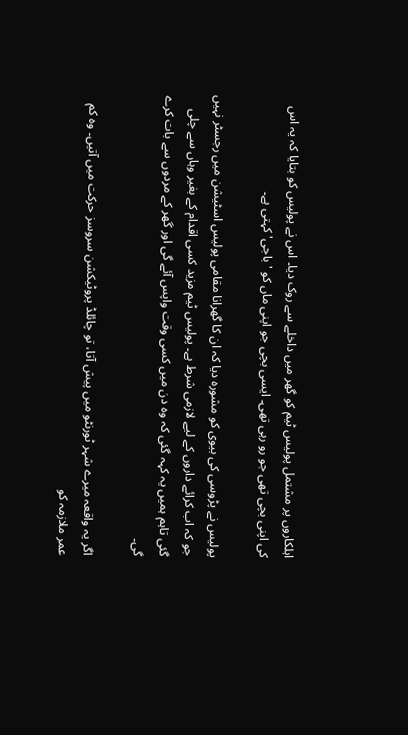اہلکاروں پر مشتمل پولیس ٹیم کو گھر میں داخلے سے روک دیا۔ اس نے پولیس کو بتایا کہ یہ اس کی اپنی بچی تھی جو رو رہی تھی۔ ایسی بچی جو اپنی ماں کو 'باجی' کہتی ہے۔

پولیس نے پڑوسی کی بیوی کو مشورہ دیا کہ ان کا گھرانا مقامی پولیس اسٹیشن میں رجسٹر نہیں جو کہ اب کرائے داروں کے لیے لازمی شرط ہے۔ پولیس ٹیم مزید کسی اقدام کے بغیر وہاں سے چلی گئی تاہم ہمیں یہ کہہ گئی کہ وہ دن میں کسی وقت واپس آئے گی اور گھر کے مردوں سے بات کرے گی۔

اگر یہ واقعہ میرے شہر ٹورنٹو میں پیش آتا، تو چائلڈ پروٹیکشن سروسز حرکت میں آتیں۔ وہ کم عمر ملازمہ کو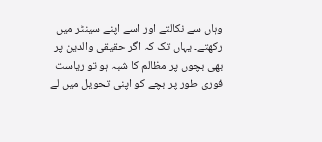وہاں سے نکالتے اور اسے اپنے سینٹر میں رکھتے۔ یہاں تک کہ اگر حقیقی والدین پر بھی بچوں پر مظالم کا شبہ ہو تو ریاست فوری طور پر بچے کو اپنی تحویل میں لے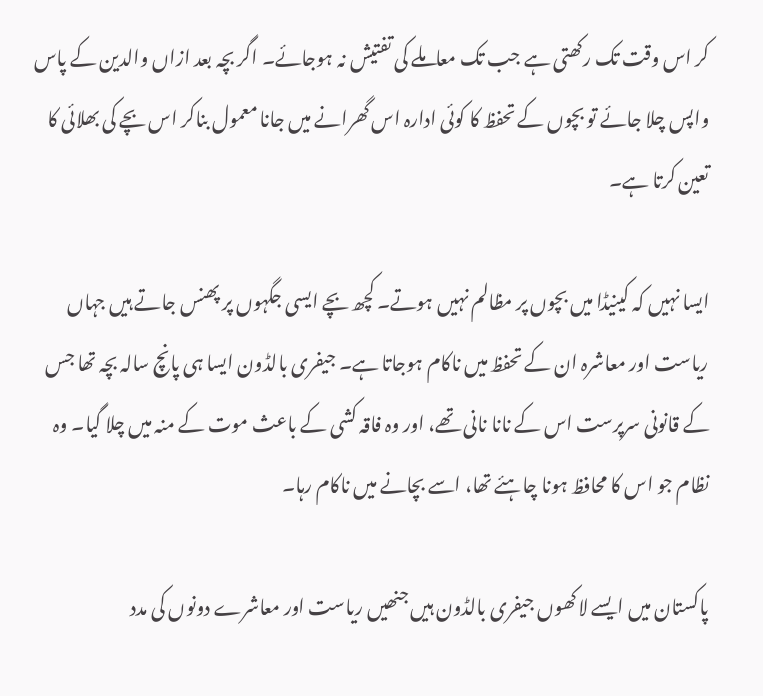کر اس وقت تک رکھتی ہے جب تک معاملے کی تفتیش نہ ہوجائے۔ اگر بچہ بعد ازاں والدین کے پاس واپس چلا جائے تو بچوں کے تحفظ کا کوئی ادارہ اس گھرانے میں جانا معمول بناکر اس بچے کی بھلائی کا تعین کرتا ہے۔

ایسا نہیں کہ کینیڈا میں بچوں پر مظالم نہیں ہوتے۔ کچھ بچے ایسی جگہوں پر پھنس جاتے ہیں جہاں ریاست اور معاشرہ ان کے تحفظ میں ناکام ہوجاتا ہے۔ جیفری بالڈون ایسا ہی پانچ سالہ بچہ تھا جس کے قانونی سرپرست اس کے نانا نانی تھے، اور وہ فاقہ کشی کے باعث موت کے منہ میں چلا گیا۔ وہ نظام جو اس کا محافظ ہونا چاہئے تھا، اسے بچانے میں ناکام رہا۔

پاکستان میں ایسے لاکھوں جیفری بالڈون ہیں جنھیں ریاست اور معاشرے دونوں کی مدد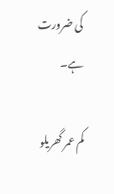کی ضرورت ہے۔

کم عمر گھریلو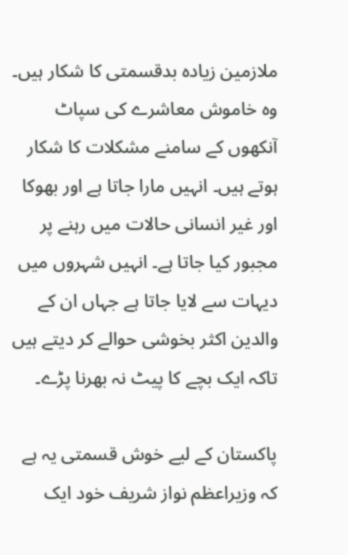ملازمین زیادہ بدقسمتی کا شکار ہیں۔ وہ خاموش معاشرے کی سپاٹ آنکھوں کے سامنے مشکلات کا شکار ہوتے ہیں۔ انہیں مارا جاتا ہے اور بھوکا اور غیر انسانی حالات میں رہنے پر مجبور کیا جاتا ہے۔ انہیں شہروں میں دیہات سے لایا جاتا ہے جہاں ان کے والدین اکثر بخوشی حوالے کر دیتے ہیں تاکہ ایک بچے کا پیٹ نہ بھرنا پڑے۔

پاکستان کے لیے خوش قسمتی یہ ہے کہ وزیراعظم نواز شریف خود ایک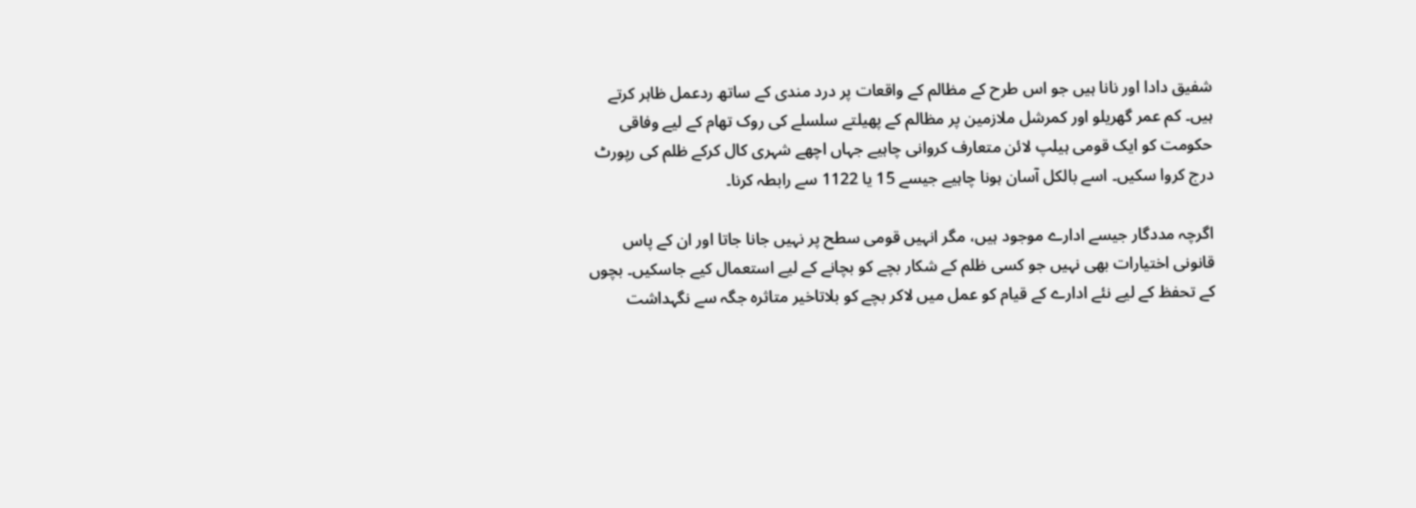شفیق دادا اور نانا ہیں جو اس طرح کے مظالم کے واقعات پر درد مندی کے ساتھ ردعمل ظاہر کرتے ہیں۔ کم عمر گھریلو اور کمرشل ملازمین پر مظالم کے پھیلتے سلسلے کی روک تھام کے لیے وفاقی حکومت کو ایک قومی ہیلپ لائن متعارف کروانی چاہیے جہاں اچھے شہری کال کرکے ظلم کی رپورٹ درج کروا سکیں۔ اسے بالکل آسان ہونا چاہیے جیسے 15 یا 1122 سے رابطہ کرنا۔

اگرچہ مددگار جیسے ادارے موجود ہیں، مگر انہیں قومی سطح پر نہیں جانا جاتا اور ان کے پاس قانونی اختیارات بھی نہیں جو کسی ظلم کے شکار بچے کو بچانے کے لیے استعمال کیے جاسکیں۔ بچوں کے تحفظ کے لیے نئے ادارے کے قیام کو عمل میں لاکر بچے کو بلاتاخیر متاثرہ جگہ سے نگہداشت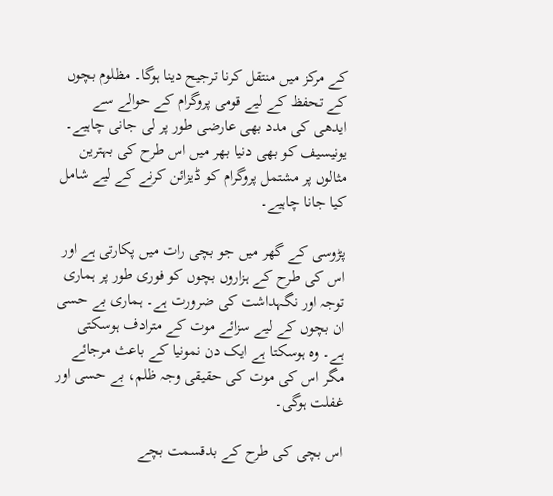کے مرکز میں منتقل کرنا ترجیح دینا ہوگا۔ مظلوم بچوں کے تحفظ کے لیے قومی پروگرام کے حوالے سے ایدھی کی مدد بھی عارضی طور پر لی جانی چاہیے۔ یونیسیف کو بھی دنیا بھر میں اس طرح کی بہترین مثالوں پر مشتمل پروگرام کو ڈیزائن کرنے کے لیے شامل کیا جانا چاہیے۔

پڑوسی کے گھر میں جو بچی رات میں پکارتی ہے اور اس کی طرح کے ہزاروں بچوں کو فوری طور پر ہماری توجہ اور نگہداشت کی ضرورت ہے۔ ہماری بے حسی ان بچوں کے لیے سزائے موت کے مترادف ہوسکتی ہے۔ وہ ہوسکتا ہے ایک دن نمونیا کے باعث مرجائے مگر اس کی موت کی حقیقی وجہ ظلم، بے حسی اور غفلت ہوگی۔

اس بچی کی طرح کے بدقسمت بچے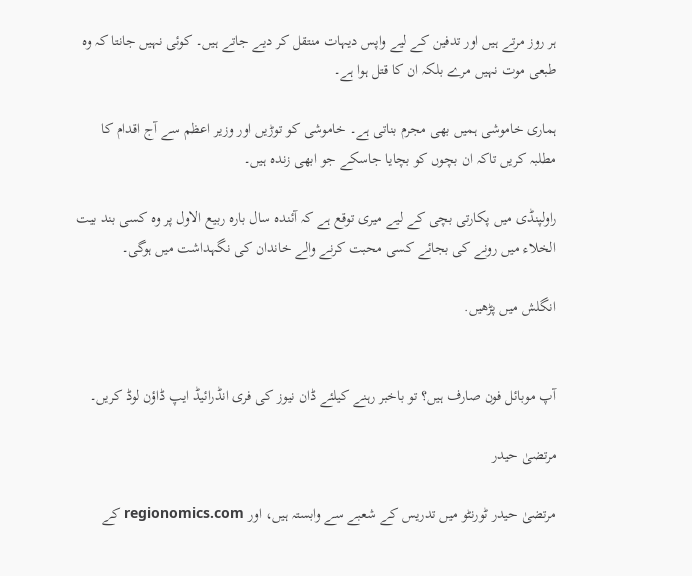ہر روز مرتے ہیں اور تدفین کے لیے واپس دیہات منتقل کر دیے جاتے ہیں۔ کوئی نہیں جانتا کہ وہ طبعی موت نہیں مرے بلکہ ان کا قتل ہوا ہے۔

ہماری خاموشی ہمیں بھی مجرم بناتی ہے۔ خاموشی کو توڑیں اور وزیر اعظم سے آج اقدام کا مطلبہ کریں تاکہ ان بچوں کو بچایا جاسکے جو ابھی زندہ ہیں۔

راولپنڈی میں پکارتی بچی کے لیے میری توقع ہے کہ آئندہ سال بارہ ربیع الاول پر وہ کسی بند بیت الخلاء میں رونے کی بجائے کسی محبت کرنے والے خاندان کی نگہداشت میں ہوگی۔

انگلش میں پڑھیں.


آپ موبائل فون صارف ہیں؟ تو باخبر رہنے کیلئے ڈان نیوز کی فری انڈرائیڈ ایپ ڈاؤن لوڈ کریں۔

مرتضیٰ حیدر

مرتضیٰ حیدر ٹورنٹو میں تدریس کے شعبے سے وابستہ ہیں، اور regionomics.com کے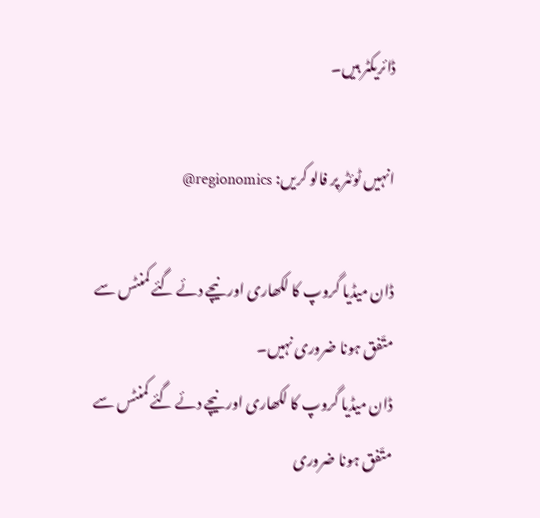ڈائریکٹر ہیں۔

انہیں ٹوئٹر پر فالو کریں: regionomics@

ڈان میڈیا گروپ کا لکھاری اور نیچے دئے گئے کمنٹس سے متّفق ہونا ضروری نہیں۔
ڈان میڈیا گروپ کا لکھاری اور نیچے دئے گئے کمنٹس سے متّفق ہونا ضروری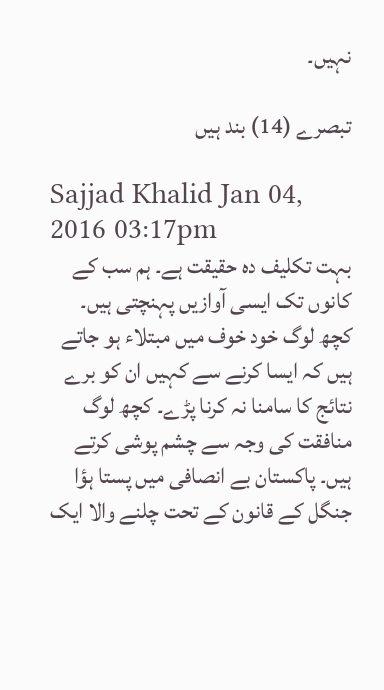نہیں۔

تبصرے (14) بند ہیں

Sajjad Khalid Jan 04, 2016 03:17pm
بہت تکلیف دہ حقیقت ہے۔ ہم سب کے کانوں تک ایسی آوازیں پہنچتی ہیں۔ کچھ لوگ خود خوف میں مبتلاء ہو جاتے ہیں کہ ایسا کرنے سے کہیں ان کو برے نتائج کا سامنا نہ کرنا پڑے۔ کچھ لوگ منافقت کی وجہ سے چشم پوشی کرتے ہیں۔ پاکستان بے انصافی میں پستا ہؤا جنگل کے قانون کے تحت چلنے والا ایک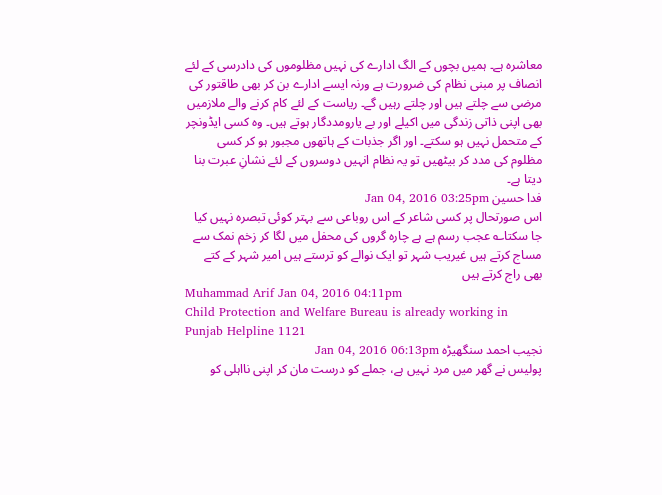معاشرہ ہے۔ ہمیں بچوں کے الگ ادارے کی نہیں مظلوموں کی دادرسی کے لئے انصاف پر مبنی نظام کی ضرورت ہے ورنہ ایسے ادارے بن کر بھی طاقتور کی مرضی سے چلتے ہیں اور چلتے رہیں گے۔ ریاست کے لئے کام کرنے والے ملازمیں بھی اپنی ذاتی زندگی میں اکیلے اور بے یارومددگار ہوتے ہیں۔ وہ کسی ایڈونچر کے متحمل نہیں ہو سکتے۔ اور اگر جذبات کے ہاتھوں مجبور ہو کر کسی مظلوم کی مدد کر بیٹھیں تو یہ نظام انہیں دوسروں کے لئے نشانِ عبرت بنا دیتا ہے۔
فدا حسین Jan 04, 2016 03:25pm
اس صورتحال پر کسی شاعر کے اس روباعی سے بہتر کوئی تبصرہ نہیں کیا جا سکتا؎ عجب رسم ہے ہے چارہ گروں کی محفل میں لگا کر زخم نمک سے مساج کرتے ہیں غیریب شہر تو ایک نوالے کو ترستے ہیں امیر شہر کے کتے بھی راج کرتے ہیں
Muhammad Arif Jan 04, 2016 04:11pm
Child Protection and Welfare Bureau is already working in Punjab Helpline 1121
نجیب احمد سنگھیڑہ Jan 04, 2016 06:13pm
پولیس نے گھر میں مرد نہیں ہے، جملے کو درست مان کر اپنی نااہلی کو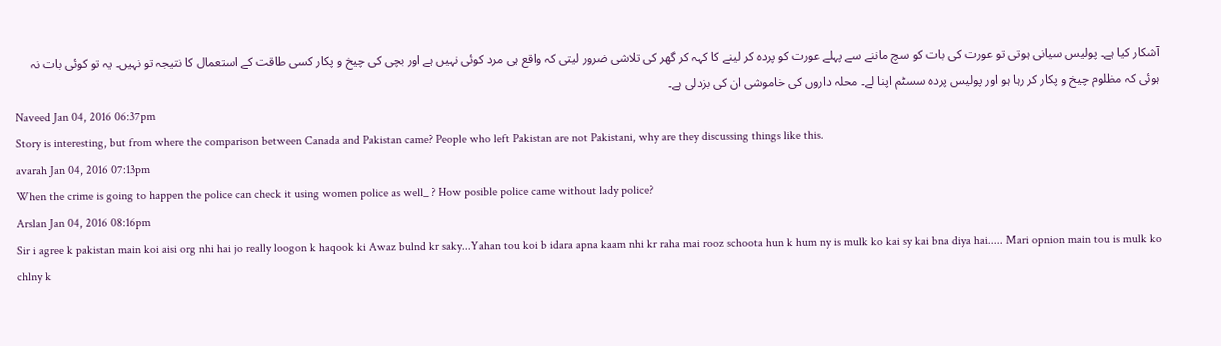آشکار کیا ہے۔ پولیس سیانی ہوتی تو عورت کی بات کو سچ ماننے سے پہلے عورت کو پردہ کر لینے کا کہہ کر گھر کی تلاشی ضرور لیتی کہ واقع ہی مرد کوئی نہیں ہے اور بچی کی چیخ و پکار کسی طاقت کے استعمال کا نتیجہ تو نہیں۔ یہ تو کوئی بات نہ ہوئی کہ مظلوم چیخ و پکار کر رہا ہو اور پولیس پردہ سسٹم اپنا لے۔ محلہ داروں کی خاموشی ان کی بزدلی ہے۔
Naveed Jan 04, 2016 06:37pm
Story is interesting, but from where the comparison between Canada and Pakistan came? People who left Pakistan are not Pakistani, why are they discussing things like this.
avarah Jan 04, 2016 07:13pm
When the crime is going to happen the police can check it using women police as well_ ? How posible police came without lady police?
Arslan Jan 04, 2016 08:16pm
Sir i agree k pakistan main koi aisi org nhi hai jo really loogon k haqook ki Awaz bulnd kr saky...Yahan tou koi b idara apna kaam nhi kr raha mai rooz schoota hun k hum ny is mulk ko kai sy kai bna diya hai..... Mari opnion main tou is mulk ko chlny k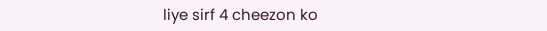liye sirf 4 cheezon ko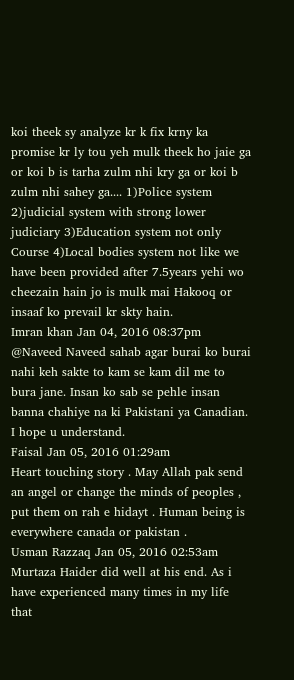koi theek sy analyze kr k fix krny ka promise kr ly tou yeh mulk theek ho jaie ga or koi b is tarha zulm nhi kry ga or koi b zulm nhi sahey ga.... 1)Police system 2)judicial system with strong lower judiciary 3)Education system not only Course 4)Local bodies system not like we have been provided after 7.5years yehi wo cheezain hain jo is mulk mai Hakooq or insaaf ko prevail kr skty hain.
Imran khan Jan 04, 2016 08:37pm
@Naveed Naveed sahab agar burai ko burai nahi keh sakte to kam se kam dil me to bura jane. Insan ko sab se pehle insan banna chahiye na ki Pakistani ya Canadian. I hope u understand.
Faisal Jan 05, 2016 01:29am
Heart touching story . May Allah pak send an angel or change the minds of peoples , put them on rah e hidayt . Human being is everywhere canada or pakistan .
Usman Razzaq Jan 05, 2016 02:53am
Murtaza Haider did well at his end. As i have experienced many times in my life that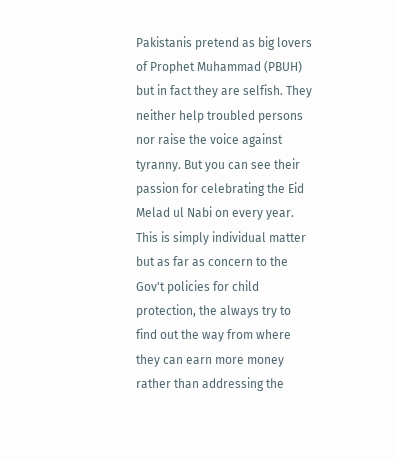Pakistanis pretend as big lovers of Prophet Muhammad (PBUH) but in fact they are selfish. They neither help troubled persons nor raise the voice against tyranny. But you can see their passion for celebrating the Eid Melad ul Nabi on every year. This is simply individual matter but as far as concern to the Gov't policies for child protection, the always try to find out the way from where they can earn more money rather than addressing the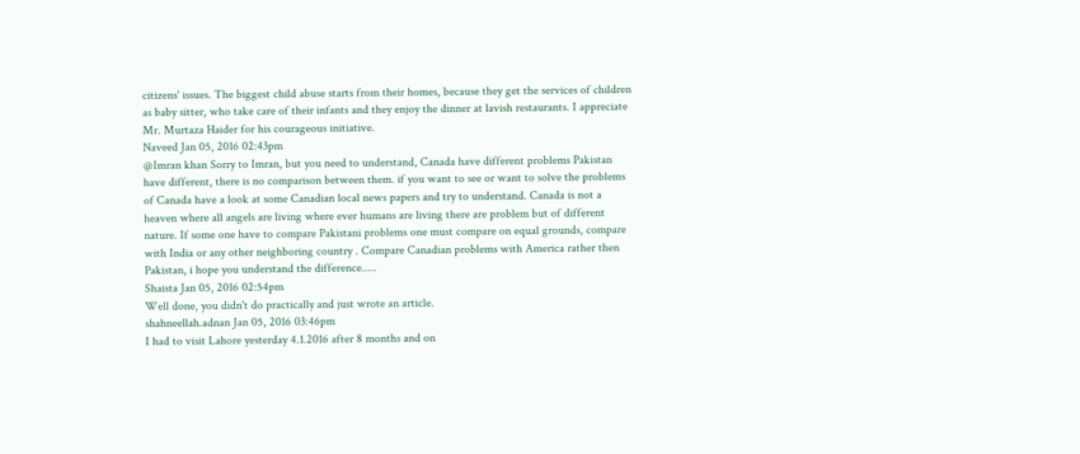citizens' issues. The biggest child abuse starts from their homes, because they get the services of children as baby sitter, who take care of their infants and they enjoy the dinner at lavish restaurants. I appreciate Mr. Murtaza Haider for his courageous initiative.
Naveed Jan 05, 2016 02:43pm
@Imran khan Sorry to Imran, but you need to understand, Canada have different problems Pakistan have different, there is no comparison between them. if you want to see or want to solve the problems of Canada have a look at some Canadian local news papers and try to understand. Canada is not a heaven where all angels are living where ever humans are living there are problem but of different nature. If some one have to compare Pakistani problems one must compare on equal grounds, compare with India or any other neighboring country . Compare Canadian problems with America rather then Pakistan, i hope you understand the difference.....
Shaista Jan 05, 2016 02:54pm
Well done, you didn't do practically and just wrote an article.
shahneellah.adnan Jan 05, 2016 03:46pm
I had to visit Lahore yesterday 4.1.2016 after 8 months and on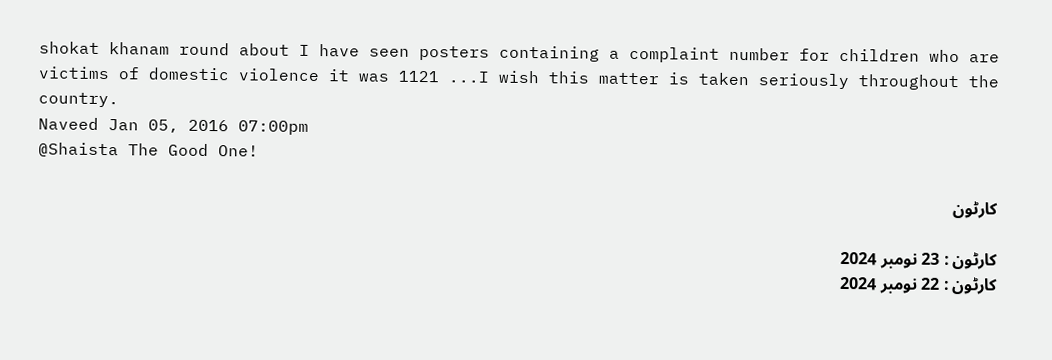shokat khanam round about I have seen posters containing a complaint number for children who are victims of domestic violence it was 1121 ...I wish this matter is taken seriously throughout the country.
Naveed Jan 05, 2016 07:00pm
@Shaista The Good One!

کارٹون

کارٹون : 23 نومبر 2024
کارٹون : 22 نومبر 2024